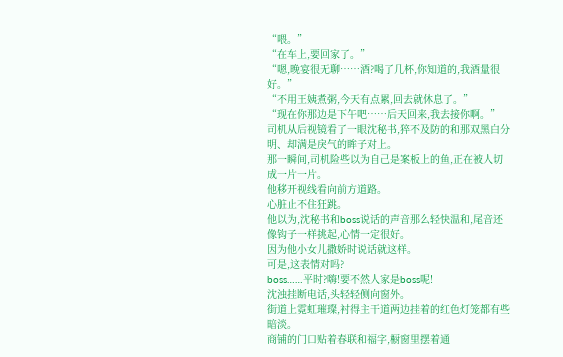“喂。”
“在车上,要回家了。”
“嗯,晚宴很无聊……酒?喝了几杯,你知道的,我酒量很好。”
“不用王姨煮粥,今天有点累,回去就休息了。”
“现在你那边是下午吧……后天回来,我去接你啊。”
司机从后视镜看了一眼沈秘书,猝不及防的和那双黑白分明、却满是戾气的眸子对上。
那一瞬间,司机险些以为自己是案板上的鱼,正在被人切成一片一片。
他移开视线看向前方道路。
心脏止不住狂跳。
他以为,沈秘书和boss说话的声音那么轻快温和,尾音还像钩子一样挑起,心情一定很好。
因为他小女儿撒娇时说话就这样。
可是,这表情对吗?
boss……平时?嗨!要不然人家是boss呢!
沈浊挂断电话,头轻轻侧向窗外。
街道上霓虹璀璨,衬得主干道两边挂着的红色灯笼都有些暗淡。
商铺的门口贴着春联和福字,橱窗里摆着通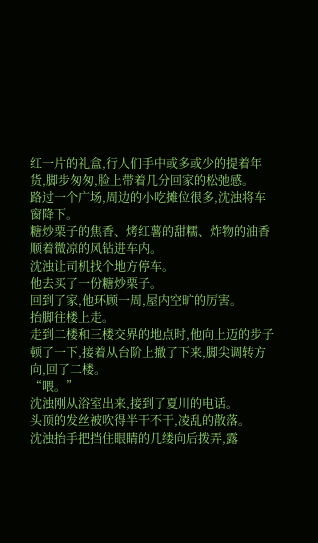红一片的礼盒,行人们手中或多或少的提着年货,脚步匆匆,脸上带着几分回家的松弛感。
路过一个广场,周边的小吃摊位很多,沈浊将车窗降下。
糖炒栗子的焦香、烤红薯的甜糯、炸物的油香顺着微凉的风钻进车内。
沈浊让司机找个地方停车。
他去买了一份糖炒栗子。
回到了家,他环顾一周,屋内空旷的厉害。
抬脚往楼上走。
走到二楼和三楼交界的地点时,他向上迈的步子顿了一下,接着从台阶上撤了下来,脚尖调转方向,回了二楼。
“喂。”
沈浊刚从浴室出来,接到了夏川的电话。
头顶的发丝被吹得半干不干,凌乱的散落。
沈浊抬手把挡住眼睛的几缕向后拨弄,露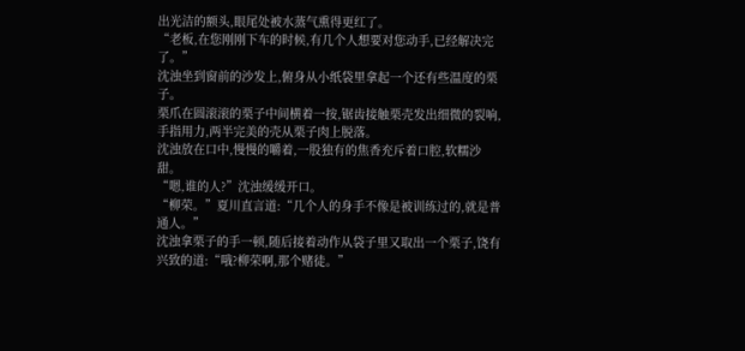出光洁的额头,眼尾处被水蒸气熏得更红了。
“老板,在您刚刚下车的时候,有几个人想要对您动手,已经解决完了。”
沈浊坐到窗前的沙发上,俯身从小纸袋里拿起一个还有些温度的栗子。
栗爪在圆滚滚的栗子中间横着一按,锯齿接触栗壳发出细微的裂响,手指用力,两半完美的壳从栗子肉上脱落。
沈浊放在口中,慢慢的嚼着,一股独有的焦香充斥着口腔,软糯沙甜。
“嗯,谁的人?”沈浊缓缓开口。
“柳荣。”夏川直言道:“几个人的身手不像是被训练过的,就是普通人。”
沈浊拿栗子的手一顿,随后接着动作从袋子里又取出一个栗子,饶有兴致的道:“哦?柳荣啊,那个赌徒。”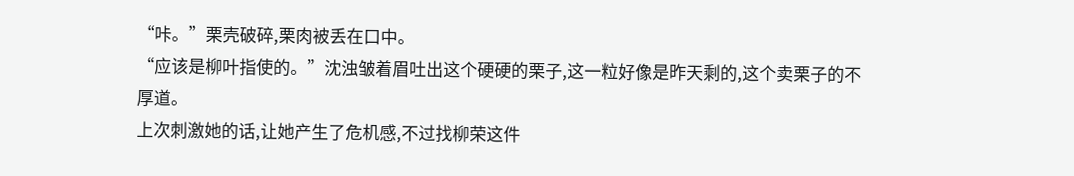“咔。”栗壳破碎,栗肉被丢在口中。
“应该是柳叶指使的。”沈浊皱着眉吐出这个硬硬的栗子,这一粒好像是昨天剩的,这个卖栗子的不厚道。
上次刺激她的话,让她产生了危机感,不过找柳荣这件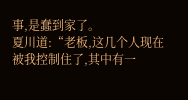事,是蠢到家了。
夏川道:“老板,这几个人现在被我控制住了,其中有一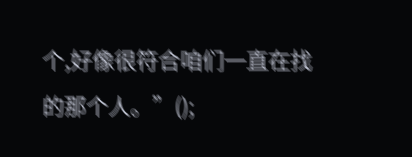个,好像很符合咱们一直在找的那个人。”();